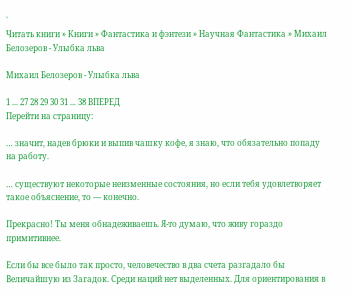`
Читать книги » Книги » Фантастика и фэнтези » Научная Фантастика » Михаил Белозеров - Улыбка льва

Михаил Белозеров - Улыбка льва

1 ... 27 28 29 30 31 ... 38 ВПЕРЕД
Перейти на страницу:

… значит, надев брюки и выпив чашку кофе, я знаю, что обязательно попаду на работу.

… существуют некоторые неизменные состояния, но если тебя удовлетворяет такое объяснение, то — конечно.

Прекрасно! Ты меня обнадеживаешь. Я-то думаю, что живу гораздо примитивнее.

Если бы все было так просто, человечество в два счета разгадало бы Величайшую из Загадок. Среди наций нет выделенных. Для ориентирования в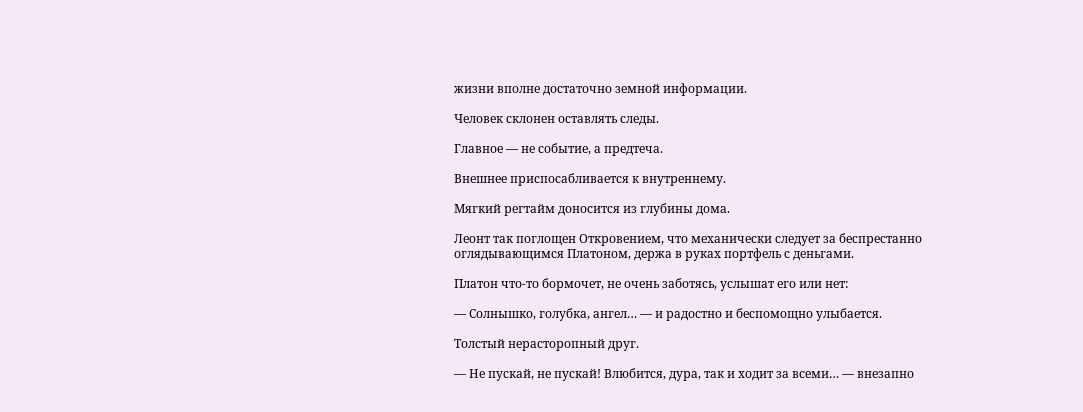жизни вполне достаточно земной информации.

Человек склонен оставлять следы.

Главное — не событие, а предтеча.

Внешнее приспосабливается к внутреннему.

Мягкий регтайм доносится из глубины дома.

Леонт так поглощен Откровением, что механически следует за беспрестанно оглядывающимся Платоном, держа в руках портфель с деньгами.

Платон что-то бормочет, не очень заботясь, услышат его или нет:

— Солнышко, голубка, ангел… — и радостно и беспомощно улыбается.

Толстый нерасторопный друг.

— Не пускай, не пускай! Влюбится, дура, так и ходит за всеми… — внезапно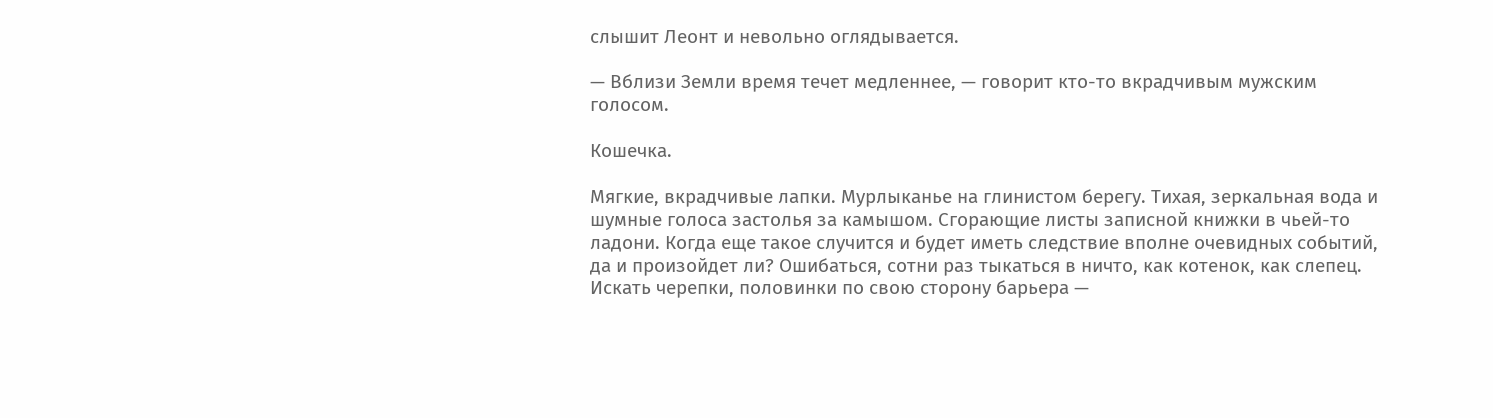слышит Леонт и невольно оглядывается.

— Вблизи Земли время течет медленнее, — говорит кто-то вкрадчивым мужским голосом.

Кошечка.

Мягкие, вкрадчивые лапки. Мурлыканье на глинистом берегу. Тихая, зеркальная вода и шумные голоса застолья за камышом. Сгорающие листы записной книжки в чьей-то ладони. Когда еще такое случится и будет иметь следствие вполне очевидных событий, да и произойдет ли? Ошибаться, сотни раз тыкаться в ничто, как котенок, как слепец. Искать черепки, половинки по свою сторону барьера —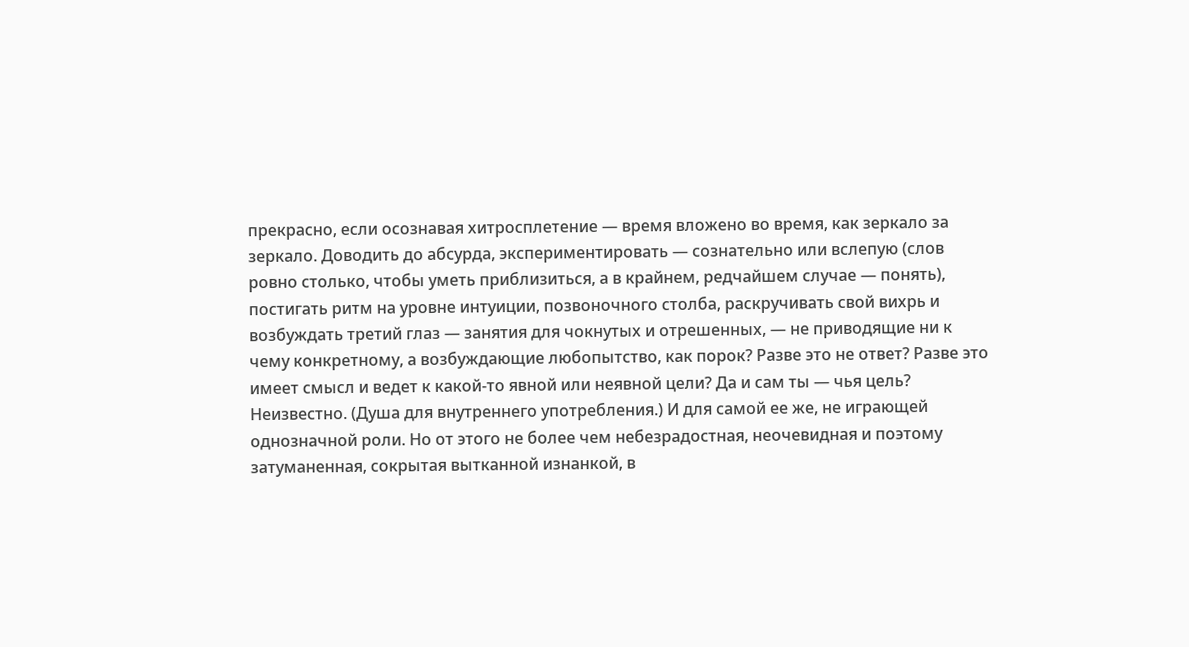прекрасно, если осознавая хитросплетение — время вложено во время, как зеркало за зеркало. Доводить до абсурда, экспериментировать — сознательно или вслепую (слов ровно столько, чтобы уметь приблизиться, а в крайнем, редчайшем случае — понять), постигать ритм на уровне интуиции, позвоночного столба, раскручивать свой вихрь и возбуждать третий глаз — занятия для чокнутых и отрешенных, — не приводящие ни к чему конкретному, а возбуждающие любопытство, как порок? Разве это не ответ? Разве это имеет смысл и ведет к какой-то явной или неявной цели? Да и сам ты — чья цель? Неизвестно. (Душа для внутреннего употребления.) И для самой ее же, не играющей однозначной роли. Но от этого не более чем небезрадостная, неочевидная и поэтому затуманенная, сокрытая вытканной изнанкой, в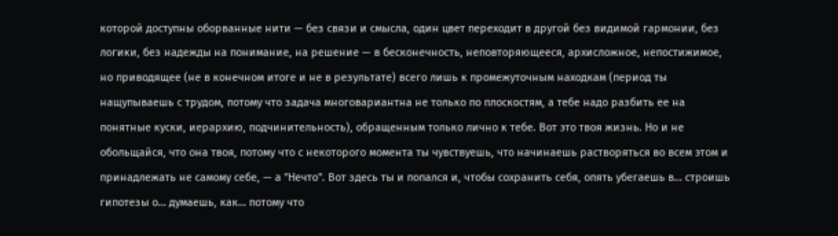которой доступны оборванные нити — без связи и смысла, один цвет переходит в другой без видимой гармонии, без логики, без надежды на понимание, на решение — в бесконечность, неповторяющееся, архисложное, непостижимое, но приводящее (не в конечном итоге и не в результате) всего лишь к промежуточным находкам (период ты нащупываешь с трудом, потому что задача многовариантна не только по плоскостям, а тебе надо разбить ее на понятные куски, иерархию, подчинительность), обращенным только лично к тебе. Вот это твоя жизнь. Но и не обольщайся, что она твоя, потому что с некоторого момента ты чувствуешь, что начинаешь растворяться во всем этом и принадлежать не самому себе, — а "Нечто". Вот здесь ты и попался и, чтобы сохранить себя, опять убегаешь в… строишь гипотезы о… думаешь, как… потому что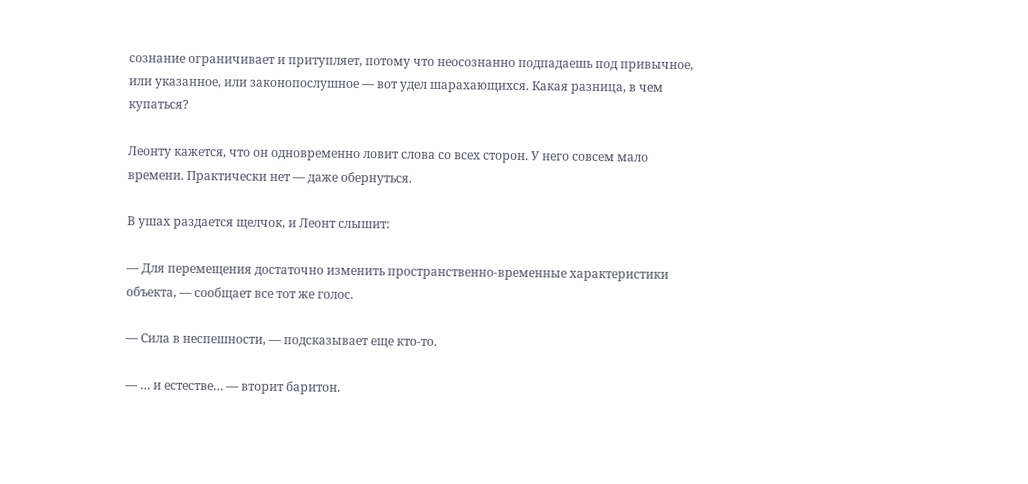сознание ограничивает и притупляет, потому что неосознанно подпадаешь под привычное, или указанное, или законопослушное — вот удел шарахающихся. Какая разница, в чем купаться?

Леонту кажется, что он одновременно ловит слова со всех сторон. У него совсем мало времени. Практически нет — даже обернуться.

В ушах раздается щелчок, и Леонт слышит:

— Для перемещения достаточно изменить пространственно-временные характеристики объекта, — сообщает все тот же голос.

— Сила в неспешности, — подсказывает еще кто-то.

— … и естестве… — вторит баритон.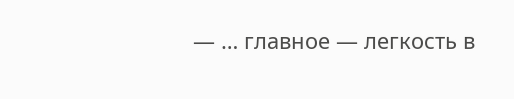— … главное — легкость в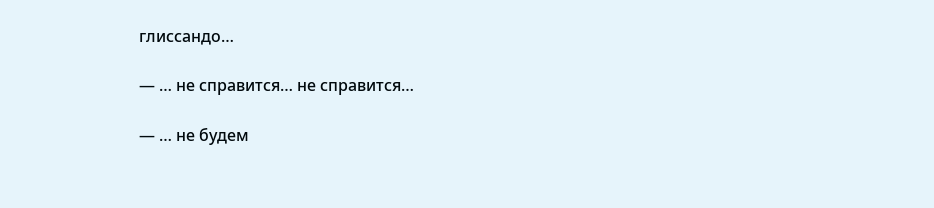глиссандо…

— … не справится… не справится…

— … не будем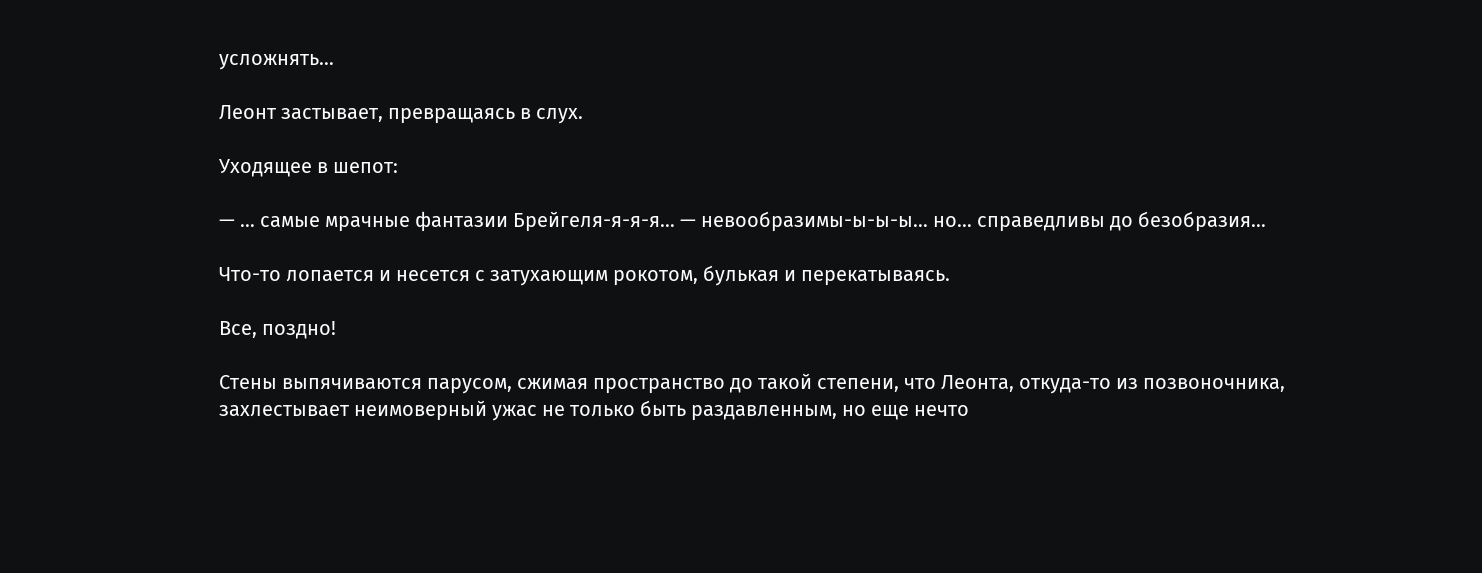усложнять…

Леонт застывает, превращаясь в слух.

Уходящее в шепот:

— … самые мрачные фантазии Брейгеля-я-я-я… — невообразимы-ы-ы-ы… но… справедливы до безобразия…

Что-то лопается и несется с затухающим рокотом, булькая и перекатываясь.

Все, поздно!

Стены выпячиваются парусом, сжимая пространство до такой степени, что Леонта, откуда-то из позвоночника, захлестывает неимоверный ужас не только быть раздавленным, но еще нечто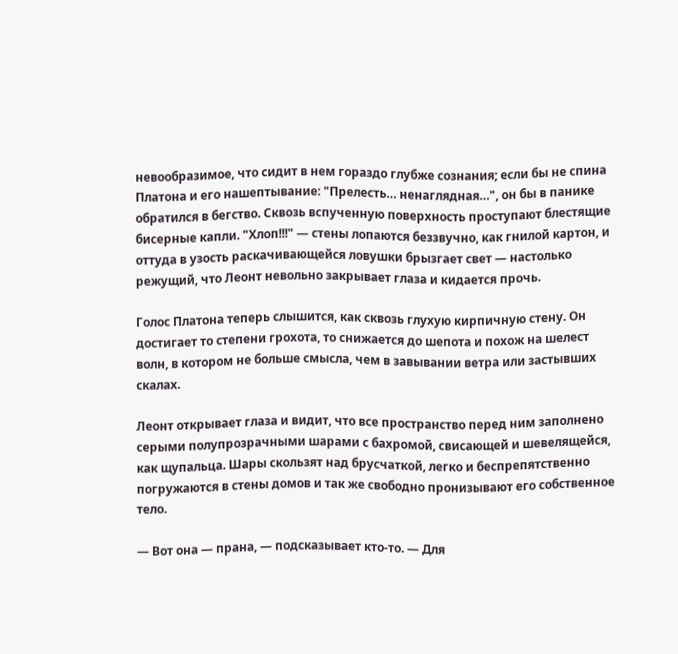невообразимое, что сидит в нем гораздо глубже сознания; если бы не спина Платона и его нашептывание: "Прелесть… ненаглядная…", он бы в панике обратился в бегство. Сквозь вспученную поверхность проступают блестящие бисерные капли. "Хлоп!!!" — стены лопаются беззвучно, как гнилой картон, и оттуда в узость раскачивающейся ловушки брызгает свет — настолько режущий, что Леонт невольно закрывает глаза и кидается прочь.

Голос Платона теперь слышится, как сквозь глухую кирпичную стену. Он достигает то степени грохота, то снижается до шепота и похож на шелест волн, в котором не больше смысла, чем в завывании ветра или застывших скалах.

Леонт открывает глаза и видит, что все пространство перед ним заполнено серыми полупрозрачными шарами с бахромой, свисающей и шевелящейся, как щупальца. Шары скользят над брусчаткой, легко и беспрепятственно погружаются в стены домов и так же свободно пронизывают его собственное тело.

— Вот она — прана, — подсказывает кто-то. — Для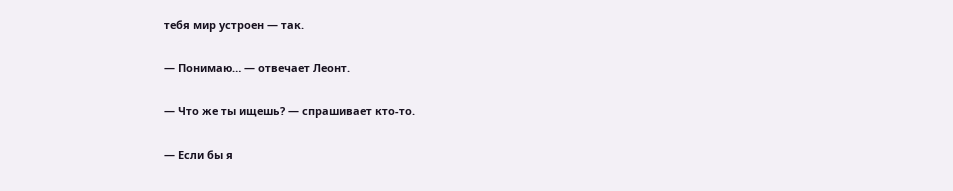тебя мир устроен — так.

— Понимаю… — отвечает Леонт.

— Что же ты ищешь? — спрашивает кто-то.

— Если бы я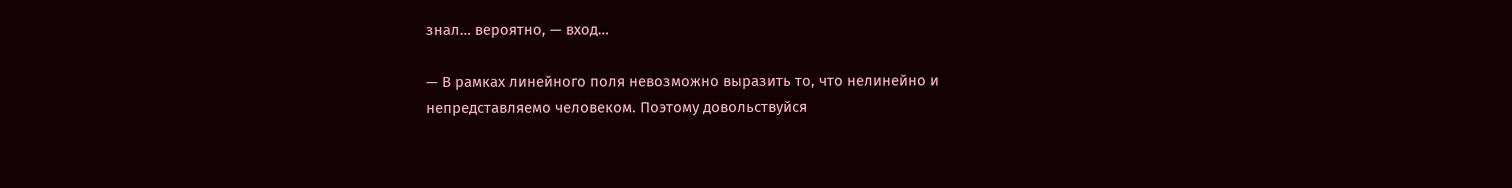знал… вероятно, — вход…

— В рамках линейного поля невозможно выразить то, что нелинейно и непредставляемо человеком. Поэтому довольствуйся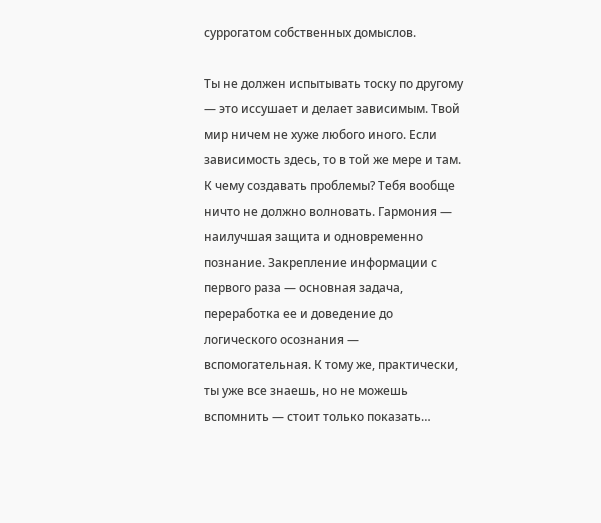суррогатом собственных домыслов.

Ты не должен испытывать тоску по другому — это иссушает и делает зависимым. Твой мир ничем не хуже любого иного. Если зависимость здесь, то в той же мере и там. К чему создавать проблемы? Тебя вообще ничто не должно волновать. Гармония — наилучшая защита и одновременно познание. Закрепление информации с первого раза — основная задача, переработка ее и доведение до логического осознания — вспомогательная. К тому же, практически, ты уже все знаешь, но не можешь вспомнить — стоит только показать…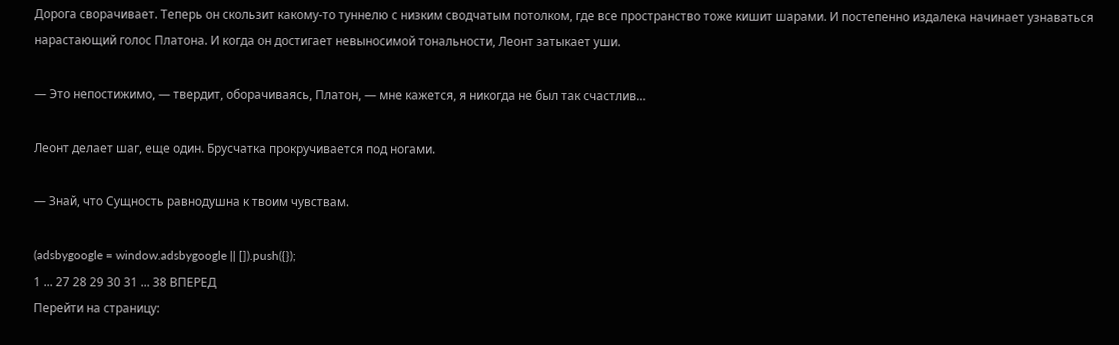Дорога сворачивает. Теперь он скользит какому-то туннелю с низким сводчатым потолком, где все пространство тоже кишит шарами. И постепенно издалека начинает узнаваться нарастающий голос Платона. И когда он достигает невыносимой тональности, Леонт затыкает уши.

— Это непостижимо, — твердит, оборачиваясь, Платон, — мне кажется, я никогда не был так счастлив…

Леонт делает шаг, еще один. Брусчатка прокручивается под ногами.

— Знай, что Сущность равнодушна к твоим чувствам.

(adsbygoogle = window.adsbygoogle || []).push({});
1 ... 27 28 29 30 31 ... 38 ВПЕРЕД
Перейти на страницу: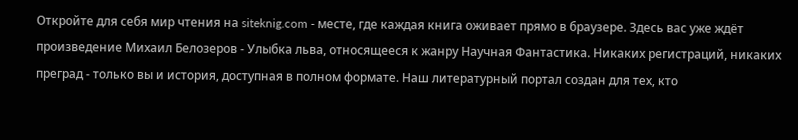Откройте для себя мир чтения на siteknig.com - месте, где каждая книга оживает прямо в браузере. Здесь вас уже ждёт произведение Михаил Белозеров - Улыбка льва, относящееся к жанру Научная Фантастика. Никаких регистраций, никаких преград - только вы и история, доступная в полном формате. Наш литературный портал создан для тех, кто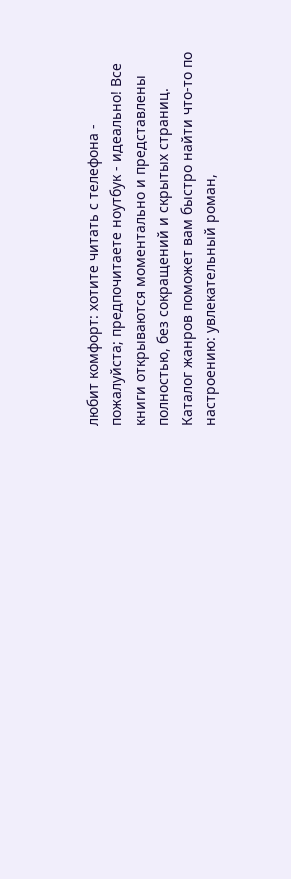любит комфорт: хотите читать с телефона - пожалуйста; предпочитаете ноутбук - идеально! Все книги открываются моментально и представлены полностью, без сокращений и скрытых страниц. Каталог жанров поможет вам быстро найти что-то по настроению: увлекательный роман,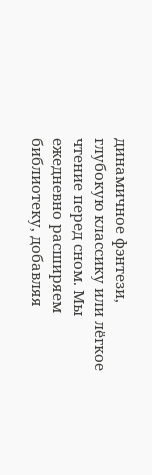динамичное фэнтези, глубокую классику или лёгкое чтение перед сном. Мы ежедневно расширяем библиотеку, добавляя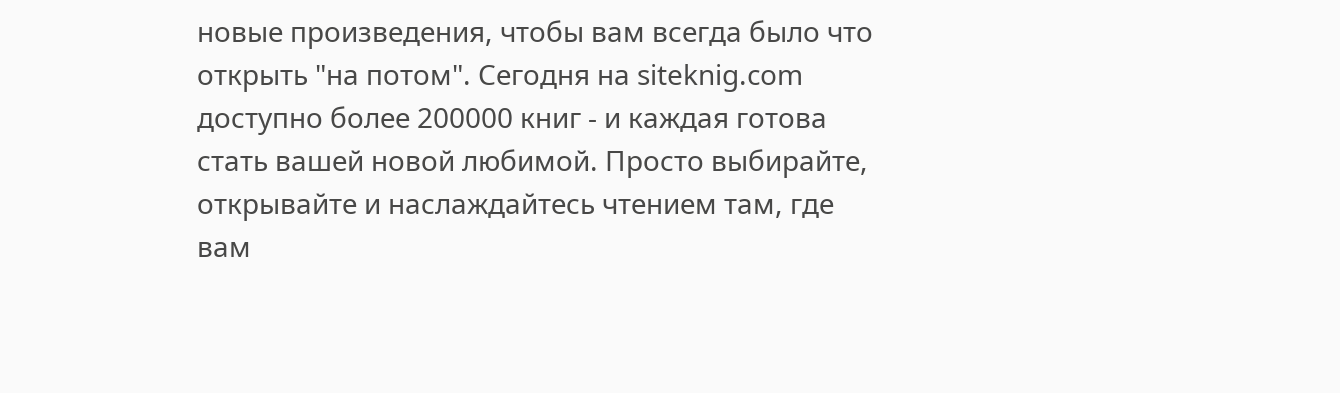новые произведения, чтобы вам всегда было что открыть "на потом". Сегодня на siteknig.com доступно более 200000 книг - и каждая готова стать вашей новой любимой. Просто выбирайте, открывайте и наслаждайтесь чтением там, где вам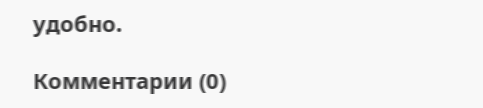удобно.

Комментарии (0)